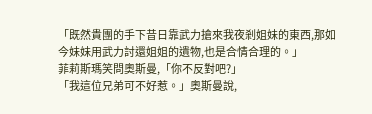「既然貴團的手下昔日靠武力搶來我夜剎姐妹的東西,那如今妹妹用武力討還姐姐的遺物,也是合情合理的。」
菲莉斯瑪笑問奧斯曼,「你不反對吧?」
「我這位兄弟可不好惹。」奧斯曼說,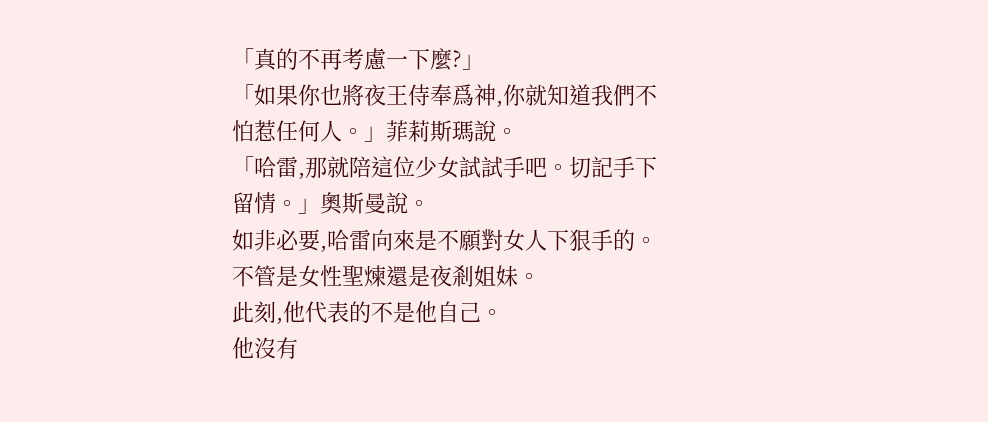「真的不再考慮一下麼?」
「如果你也將夜王侍奉爲神,你就知道我們不怕惹任何人。」菲莉斯瑪說。
「哈雷,那就陪這位少女試試手吧。切記手下留情。」奧斯曼說。
如非必要,哈雷向來是不願對女人下狠手的。
不管是女性聖煉還是夜剎姐妹。
此刻,他代表的不是他自己。
他沒有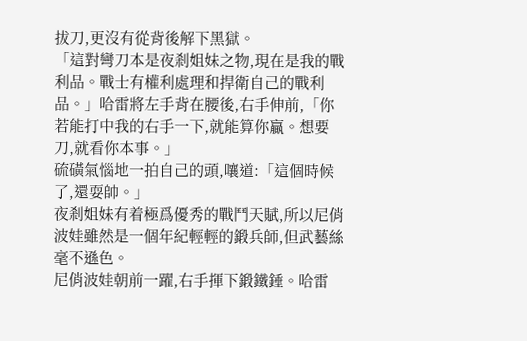拔刀,更沒有從背後解下黑獄。
「這對彎刀本是夜剎姐妹之物,現在是我的戰利品。戰士有權利處理和捍衛自己的戰利品。」哈雷將左手背在腰後,右手伸前,「你若能打中我的右手一下,就能算你贏。想要刀,就看你本事。」
硫磺氣惱地一拍自己的頭,嚷道:「這個時候了,還耍帥。」
夜剎姐妹有着極爲優秀的戰鬥天賦,所以尼俏波娃雖然是一個年紀輕輕的鍛兵師,但武藝絲毫不遜色。
尼俏波娃朝前一躍,右手揮下鍛鐵錘。哈雷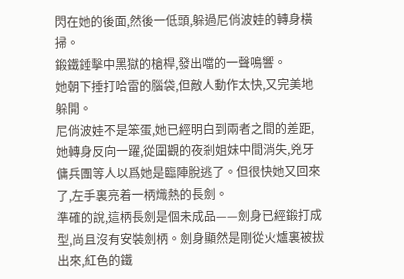閃在她的後面,然後一低頭,躲過尼俏波娃的轉身橫掃。
鍛鐵錘擊中黑獄的槍桿,發出噹的一聲鳴響。
她朝下捶打哈雷的腦袋,但敵人動作太快,又完美地躲開。
尼俏波娃不是笨蛋,她已經明白到兩者之間的差距,她轉身反向一躍,從圍觀的夜剎姐妹中間消失,兇牙傭兵團等人以爲她是臨陣脫逃了。但很快她又回來了,左手裏亮着一柄熾熱的長劍。
準確的說,這柄長劍是個未成品——劍身已經鍛打成型,尚且沒有安裝劍柄。劍身顯然是剛從火爐裏被拔出來,紅色的鐵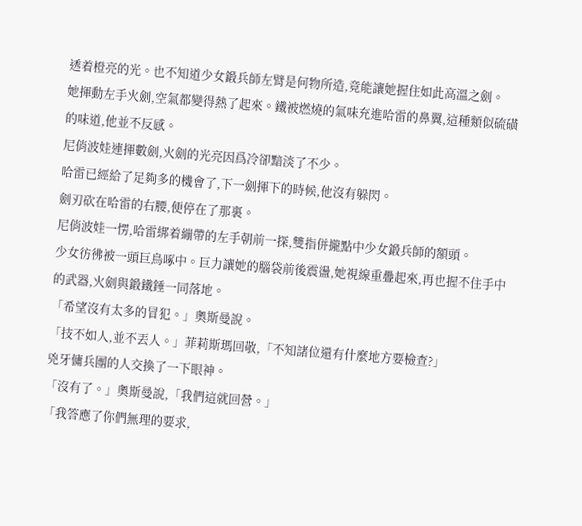透着橙亮的光。也不知道少女鍛兵師左臂是何物所造,竟能讓她握住如此高溫之劍。
她揮動左手火劍,空氣都變得熱了起來。鐵被燃燒的氣味充進哈雷的鼻翼,這種類似硫磺的味道,他並不反感。
尼俏波娃連揮數劍,火劍的光亮因爲冷卻黯淡了不少。
哈雷已經給了足夠多的機會了,下一劍揮下的時候,他沒有躲閃。
劍刃砍在哈雷的右腰,便停在了那裏。
尼俏波娃一愣,哈雷綁着繃帶的左手朝前一探,雙指併攏點中少女鍛兵師的額頭。
少女彷彿被一頭巨鳥啄中。巨力讓她的腦袋前後震盪,她視線重疊起來,再也握不住手中的武器,火劍與鍛鐵錘一同落地。
「希望沒有太多的冒犯。」奧斯曼說。
「技不如人,並不丟人。」菲莉斯瑪回敬,「不知諸位還有什麼地方要檢查?」
兇牙傭兵團的人交換了一下眼神。
「沒有了。」奧斯曼說,「我們這就回營。」
「我答應了你們無理的要求,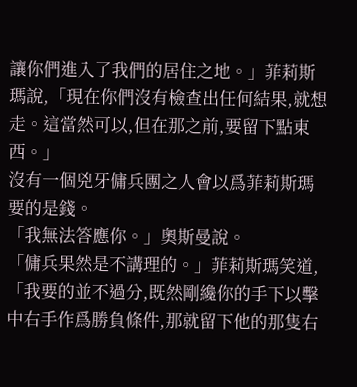讓你們進入了我們的居住之地。」菲莉斯瑪說,「現在你們沒有檢查出任何結果,就想走。這當然可以,但在那之前,要留下點東西。」
沒有一個兇牙傭兵團之人會以爲菲莉斯瑪要的是錢。
「我無法答應你。」奧斯曼說。
「傭兵果然是不講理的。」菲莉斯瑪笑道,「我要的並不過分,既然剛纔你的手下以擊中右手作爲勝負條件,那就留下他的那隻右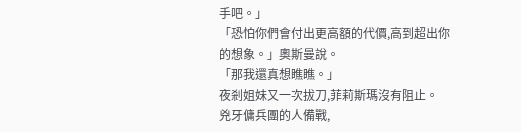手吧。」
「恐怕你們會付出更高額的代價,高到超出你的想象。」奧斯曼說。
「那我還真想瞧瞧。」
夜剎姐妹又一次拔刀,菲莉斯瑪沒有阻止。
兇牙傭兵團的人備戰,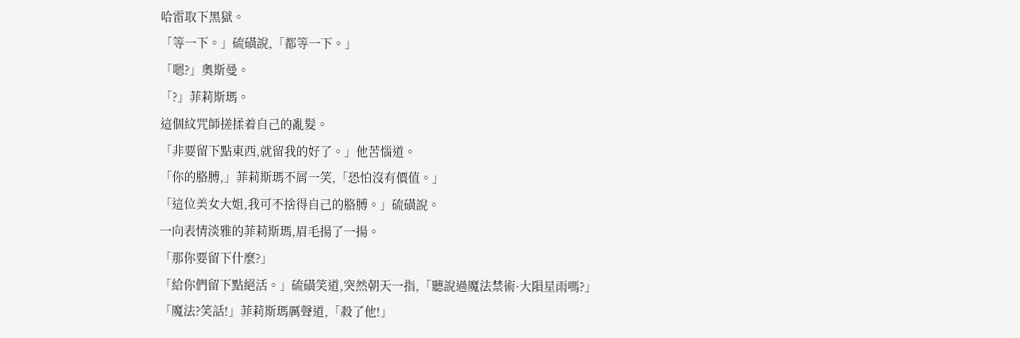哈雷取下黑獄。
「等一下。」硫磺說,「都等一下。」
「嗯?」奧斯曼。
「?」菲莉斯瑪。
這個紋咒師搓揉着自己的亂髮。
「非要留下點東西,就留我的好了。」他苦惱道。
「你的胳膊,」菲莉斯瑪不屑一笑,「恐怕沒有價值。」
「這位美女大姐,我可不捨得自己的胳膊。」硫磺說。
一向表情淡雅的菲莉斯瑪,眉毛揚了一揚。
「那你要留下什麼?」
「給你們留下點絕活。」硫磺笑道,突然朝天一指,「聽說過魔法禁術·大隕星雨嗎?」
「魔法?笑話!」菲莉斯瑪厲聲道,「殺了他!」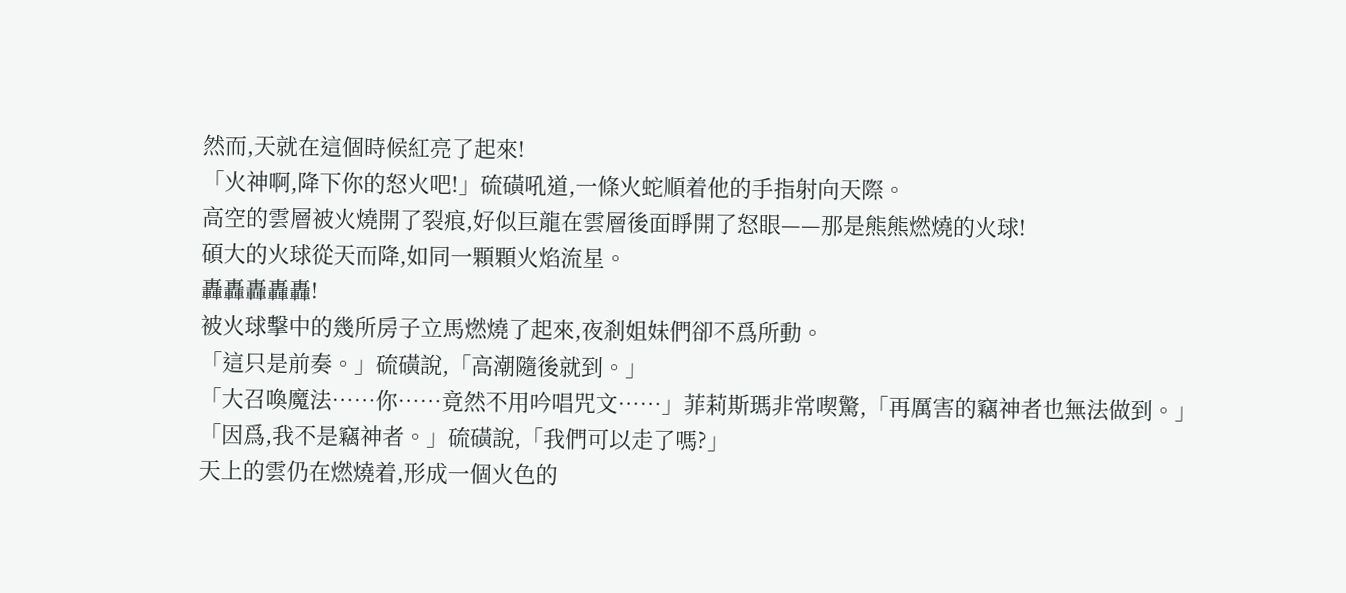然而,天就在這個時候紅亮了起來!
「火神啊,降下你的怒火吧!」硫磺吼道,一條火蛇順着他的手指射向天際。
高空的雲層被火燒開了裂痕,好似巨龍在雲層後面睜開了怒眼——那是熊熊燃燒的火球!
碩大的火球從天而降,如同一顆顆火焰流星。
轟轟轟轟轟!
被火球擊中的幾所房子立馬燃燒了起來,夜剎姐妹們卻不爲所動。
「這只是前奏。」硫磺說,「高潮隨後就到。」
「大召喚魔法……你……竟然不用吟唱咒文……」菲莉斯瑪非常喫驚,「再厲害的竊神者也無法做到。」
「因爲,我不是竊神者。」硫磺說,「我們可以走了嗎?」
天上的雲仍在燃燒着,形成一個火色的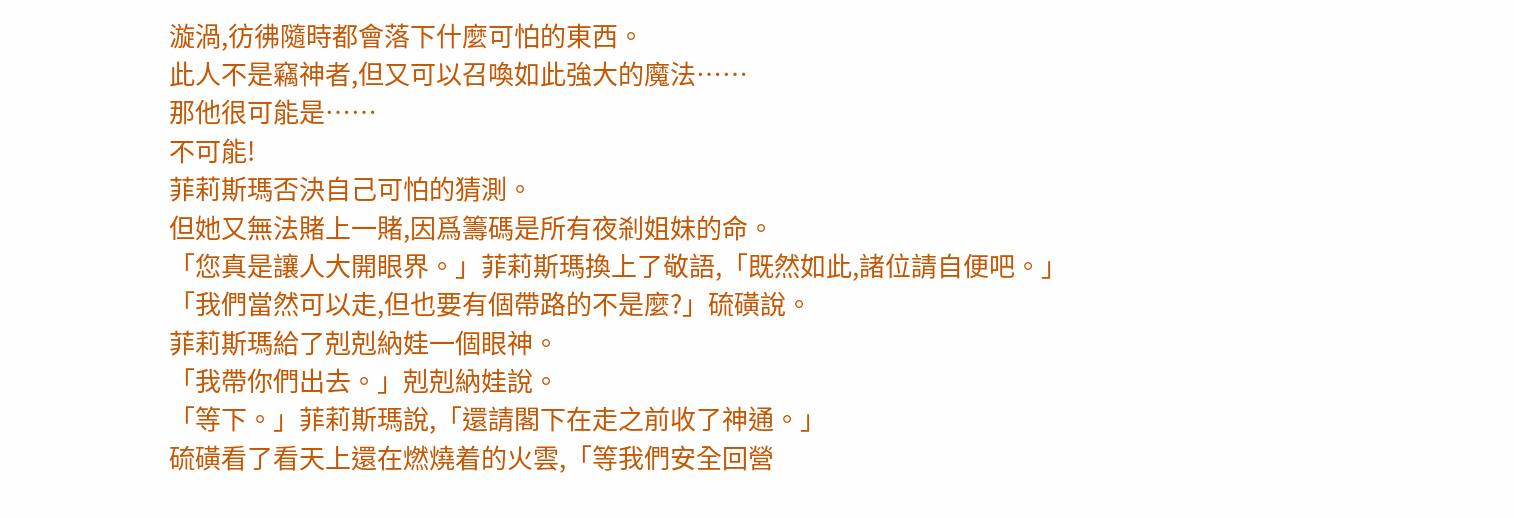漩渦,彷彿隨時都會落下什麼可怕的東西。
此人不是竊神者,但又可以召喚如此強大的魔法……
那他很可能是……
不可能!
菲莉斯瑪否決自己可怕的猜測。
但她又無法賭上一賭,因爲籌碼是所有夜剎姐妹的命。
「您真是讓人大開眼界。」菲莉斯瑪換上了敬語,「既然如此,諸位請自便吧。」
「我們當然可以走,但也要有個帶路的不是麼?」硫磺說。
菲莉斯瑪給了剋剋納娃一個眼神。
「我帶你們出去。」剋剋納娃說。
「等下。」菲莉斯瑪說,「還請閣下在走之前收了神通。」
硫磺看了看天上還在燃燒着的火雲,「等我們安全回營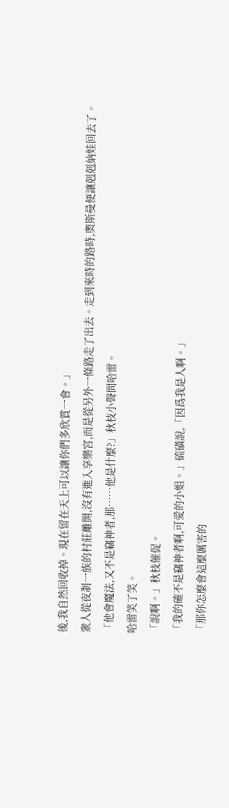後,我自然回收掉。現在留在天上可以讓你們多欣賞一會。」
衆人從夜剎一族的村莊離開,沒有進入享樂宮,而是從另外一條路走了出去。走到來時的路時,奧斯曼便讓剋剋納娃回去了。
「他會魔法,又不是竊神者,那……他是什麼?」秋枝小聲問哈雷。
哈雷笑了笑。
「說啊。」秋枝催促。
「我的確不是竊神者啊,可愛的小姐。」硫磺說,「因爲我是人啊。」
「那你怎麼會這麼厲害的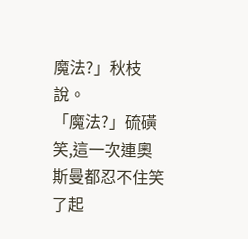魔法?」秋枝說。
「魔法?」硫磺笑,這一次連奧斯曼都忍不住笑了起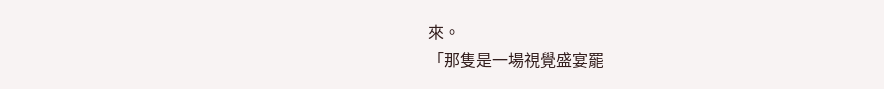來。
「那隻是一場視覺盛宴罷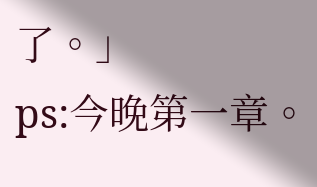了。」
ps:今晚第一章。